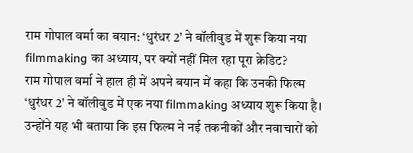राम गोपाल वर्मा का बयान: ‘धुरंधर 2’ ने बॉलीवुड में शुरू किया नया filmmaking का अध्याय, पर क्यों नहीं मिल रहा पूरा क्रेडिट?
राम गोपाल वर्मा ने हाल ही में अपने बयान में कहा कि उनकी फिल्म ‘धुरंधर 2’ ने बॉलीवुड में एक नया filmmaking अध्याय शुरू किया है। उन्होंने यह भी बताया कि इस फिल्म ने नई तकनीकों और नवाचारों को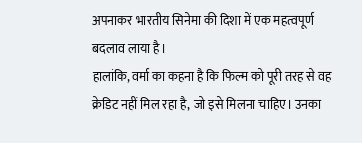अपनाकर भारतीय सिनेमा की दिशा में एक महत्वपूर्ण बदलाव लाया है।
हालांकि, वर्मा का कहना है कि फिल्म को पूरी तरह से वह क्रेडिट नहीं मिल रहा है, जो इसे मिलना चाहिए। उनका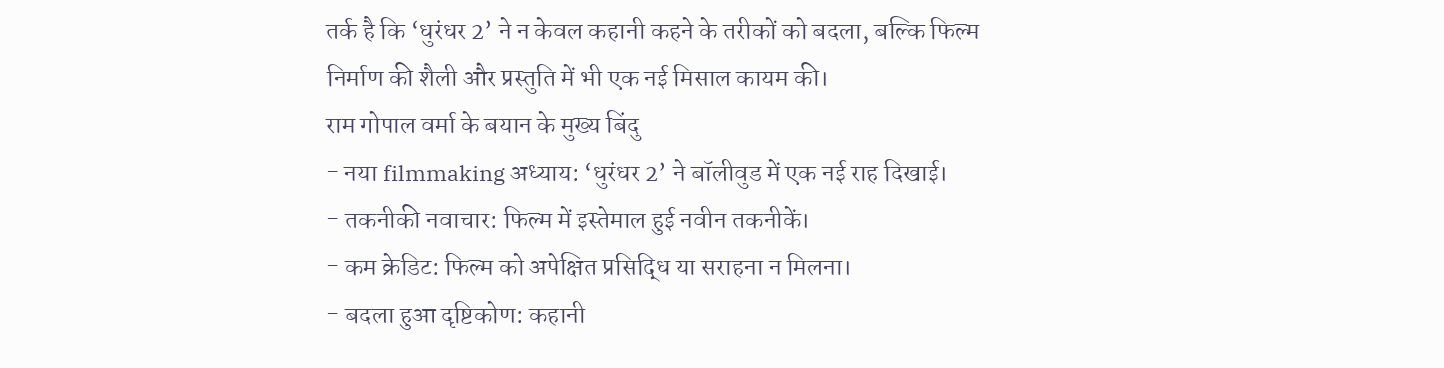तर्क है कि ‘धुरंधर 2’ ने न केवल कहानी कहने के तरीकों को बदला, बल्कि फिल्म निर्माण की शैली और प्रस्तुति में भी एक नई मिसाल कायम की।
राम गोपाल वर्मा के बयान के मुख्य बिंदु
- नया filmmaking अध्याय: ‘धुरंधर 2’ ने बॉलीवुड में एक नई राह दिखाई।
- तकनीकी नवाचार: फिल्म में इस्तेमाल हुई नवीन तकनीकें।
- कम क्रेडिट: फिल्म को अपेक्षित प्रसिद्धि या सराहना न मिलना।
- बदला हुआ दृष्टिकोण: कहानी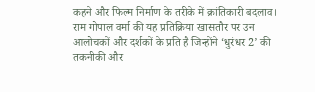कहने और फिल्म निर्माण के तरीके में क्रांतिकारी बदलाव।
राम गोपाल वर्मा की यह प्रतिक्रिया खासतौर पर उन आलोचकों और दर्शकों के प्रति है जिन्होंने ‘धुरंधर 2’ की तकनीकी और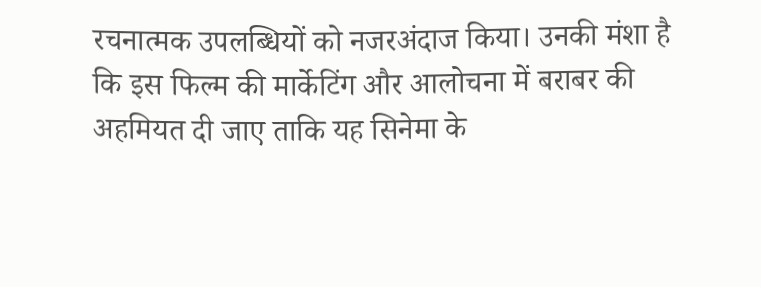रचनात्मक उपलब्धियों को नजरअंदाज किया। उनकी मंशा है कि इस फिल्म की मार्केटिंग और आलोचना में बराबर की अहमियत दी जाए ताकि यह सिनेमा के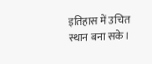इतिहास में उचित स्थान बना सके।